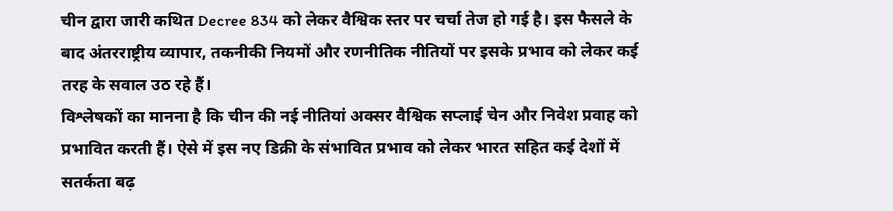चीन द्वारा जारी कथित Decree 834 को लेकर वैश्विक स्तर पर चर्चा तेज हो गई है। इस फैसले के बाद अंतरराष्ट्रीय व्यापार, तकनीकी नियमों और रणनीतिक नीतियों पर इसके प्रभाव को लेकर कई तरह के सवाल उठ रहे हैं।
विश्लेषकों का मानना है कि चीन की नई नीतियां अक्सर वैश्विक सप्लाई चेन और निवेश प्रवाह को प्रभावित करती हैं। ऐसे में इस नए डिक्री के संभावित प्रभाव को लेकर भारत सहित कई देशों में सतर्कता बढ़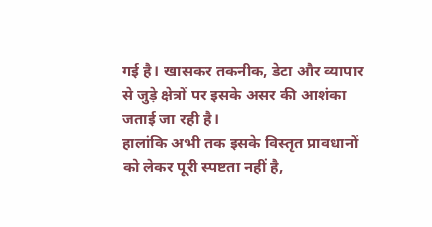गई है। खासकर तकनीक, डेटा और व्यापार से जुड़े क्षेत्रों पर इसके असर की आशंका जताई जा रही है।
हालांकि अभी तक इसके विस्तृत प्रावधानों को लेकर पूरी स्पष्टता नहीं है,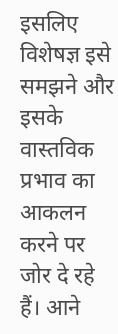इसलिए विशेषज्ञ इसे समझने और इसके वास्तविक प्रभाव का आकलन करने पर जोर दे रहे हैं। आने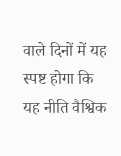वाले दिनों में यह स्पष्ट होगा कि यह नीति वैश्विक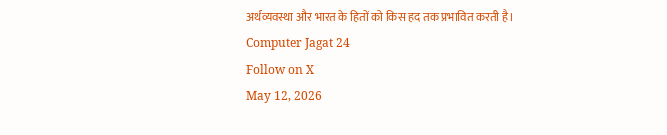अर्थव्यवस्था और भारत के हितों को किस हद तक प्रभावित करती है।
Computer Jagat 24
Follow on X
May 12, 2026